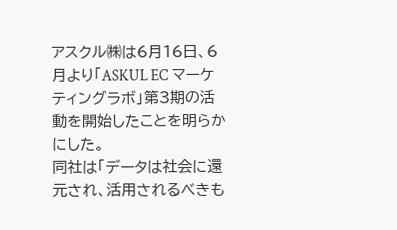アスクル㈱は6月16日、6月より「ASKUL EC マーケティングラボ」第3期の活動を開始したことを明らかにした。
同社は「データは社会に還元され、活用されるべきも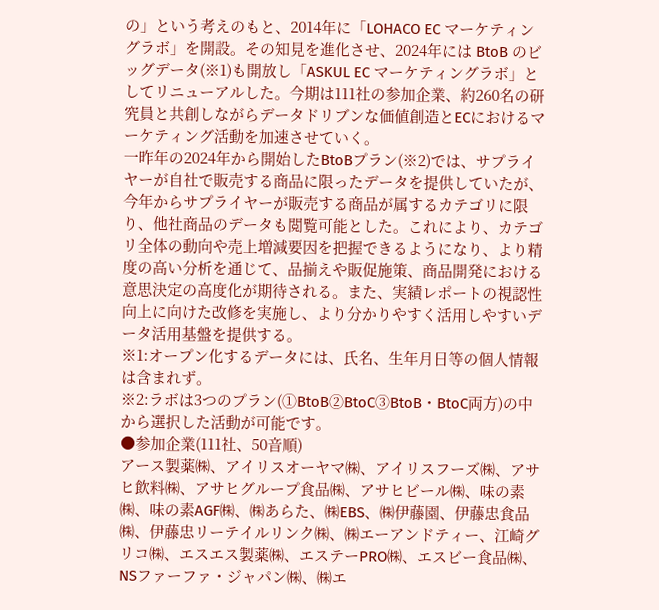の」という考えのもと、2014年に「LOHACO EC マーケティングラボ」を開設。その知見を進化させ、2024年には BtoB のビッグデータ(※1)も開放し「ASKUL EC マーケティングラボ」としてリニューアルした。今期は111社の参加企業、約260名の研究員と共創しながらデータドリブンな価値創造とECにおけるマーケティング活動を加速させていく。
一昨年の2024年から開始したBtoBプラン(※2)では、サプライヤーが自社で販売する商品に限ったデータを提供していたが、今年からサプライヤーが販売する商品が属するカテゴリに限り、他社商品のデータも閲覧可能とした。これにより、カテゴリ全体の動向や売上増減要因を把握できるようになり、より精度の高い分析を通じて、品揃えや販促施策、商品開発における意思決定の高度化が期待される。また、実績レポートの視認性向上に向けた改修を実施し、より分かりやすく活用しやすいデータ活用基盤を提供する。
※1:オープン化するデータには、氏名、生年月日等の個人情報は含まれず。
※2:ラボは3つのプラン(①BtoB②BtoC③BtoB・BtoC両方)の中から選択した活動が可能です。
●参加企業(111社、50音順)
アース製薬㈱、アイリスオーヤマ㈱、アイリスフーズ㈱、アサヒ飲料㈱、アサヒグループ食品㈱、アサヒビール㈱、味の素㈱、味の素AGF㈱、㈱あらた、㈱EBS、㈱伊藤園、伊藤忠食品㈱、伊藤忠リーテイルリンク㈱、㈱エーアンドティー、江崎グリコ㈱、エスエス製薬㈱、エステーPRO㈱、エスビー食品㈱、NSファーファ・ジャパン㈱、㈱エ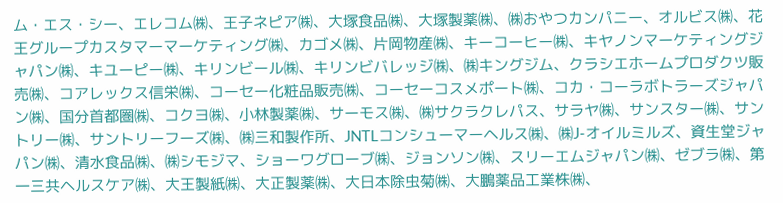ム・エス・シー、エレコム㈱、王子ネピア㈱、大塚食品㈱、大塚製薬㈱、㈱おやつカンパニー、オルビス㈱、花王グループカスタマーマーケティング㈱、カゴメ㈱、片岡物産㈱、キーコーヒー㈱、キヤノンマーケティングジャパン㈱、キユーピー㈱、キリンビール㈱、キリンビバレッジ㈱、㈱キングジム、クラシエホームプロダクツ販売㈱、コアレックス信栄㈱、コーセー化粧品販売㈱、コーセーコスメポート㈱、コカ・コーラボトラーズジャパン㈱、国分首都圏㈱、コクヨ㈱、小林製薬㈱、サーモス㈱、㈱サクラクレパス、サラヤ㈱、サンスター㈱、サントリー㈱、サントリーフーズ㈱、㈱三和製作所、JNTLコンシューマーヘルス㈱、㈱J-オイルミルズ、資生堂ジャパン㈱、清水食品㈱、㈱シモジマ、ショーワグローブ㈱、ジョンソン㈱、スリーエムジャパン㈱、ゼブラ㈱、第一三共ヘルスケア㈱、大王製紙㈱、大正製薬㈱、大日本除虫菊㈱、大鵬薬品工業株㈱、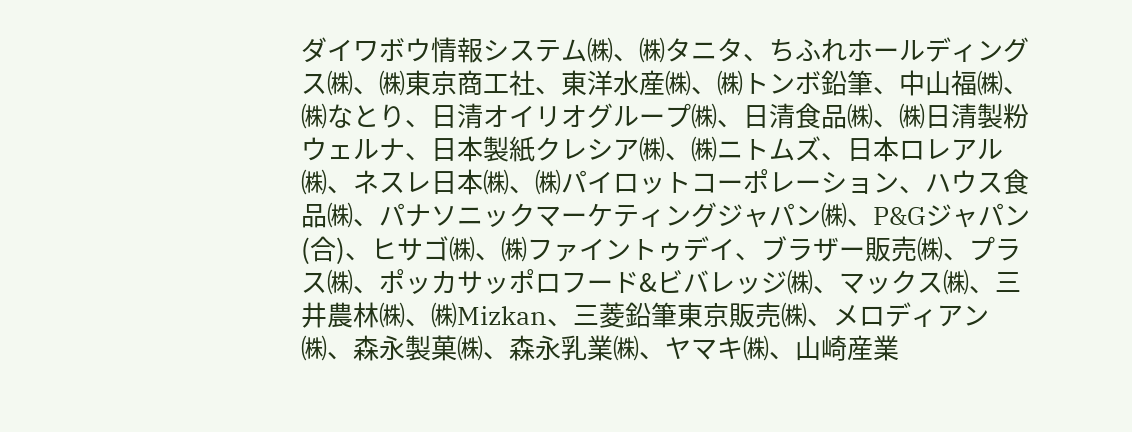ダイワボウ情報システム㈱、㈱タニタ、ちふれホールディングス㈱、㈱東京商工社、東洋水産㈱、㈱トンボ鉛筆、中山福㈱、㈱なとり、日清オイリオグループ㈱、日清食品㈱、㈱日清製粉ウェルナ、日本製紙クレシア㈱、㈱ニトムズ、日本ロレアル㈱、ネスレ日本㈱、㈱パイロットコーポレーション、ハウス食品㈱、パナソニックマーケティングジャパン㈱、P&Gジャパン(合)、ヒサゴ㈱、㈱ファイントゥデイ、ブラザー販売㈱、プラス㈱、ポッカサッポロフード&ビバレッジ㈱、マックス㈱、三井農林㈱、㈱Mizkan、三菱鉛筆東京販売㈱、メロディアン㈱、森永製菓㈱、森永乳業㈱、ヤマキ㈱、山崎産業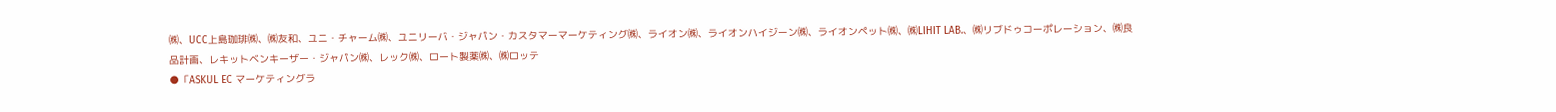㈱、UCC上島珈琲㈱、㈱友和、ユニ・チャーム㈱、ユニリーバ・ジャパン・カスタマーマーケティング㈱、ライオン㈱、ライオンハイジーン㈱、ライオンペット㈱、㈱LIHIT LAB.、㈱リブドゥコーポレーション、㈱良品計画、レキットベンキーザー・ジャパン㈱、レック㈱、ロート製薬㈱、㈱ロッテ
●「ASKUL EC マーケティングラ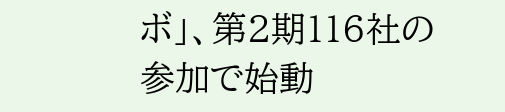ボ」、第2期116社の参加で始動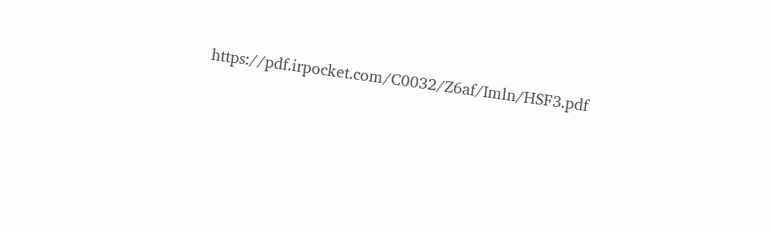https://pdf.irpocket.com/C0032/Z6af/Imln/HSF3.pdf